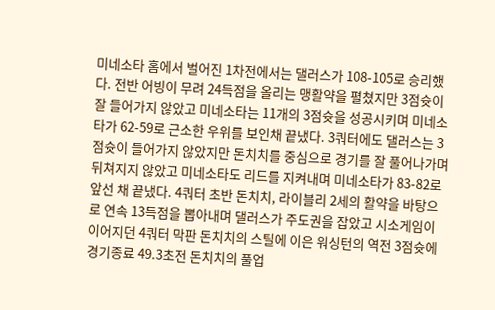미네소타 홈에서 벌어진 1차전에서는 댈러스가 108-105로 승리했다. 전반 어빙이 무려 24득점을 올리는 맹활약을 펼쳤지만 3점슛이 잘 들어가지 않았고 미네소타는 11개의 3점슛을 성공시키며 미네소타가 62-59로 근소한 우위를 보인채 끝냈다. 3쿼터에도 댈러스는 3점슛이 들어가지 않았지만 돈치치를 중심으로 경기를 잘 풀어나가며 뒤쳐지지 않았고 미네소타도 리드를 지켜내며 미네소타가 83-82로 앞선 채 끝냈다. 4쿼터 초반 돈치치, 라이블리 2세의 활약을 바탕으로 연속 13득점을 뽑아내며 댈러스가 주도권을 잡았고 시소게임이 이어지던 4쿼터 막판 돈치치의 스틸에 이은 워싱턴의 역전 3점슛에 경기종료 49.3초전 돈치치의 풀업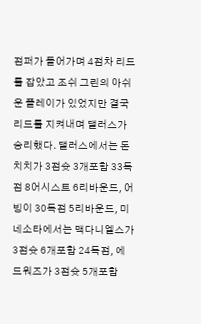점퍼가 들어가며 4점차 리드를 잡았고 조쉬 그린의 아쉬운 플레이가 있었지만 결국 리드를 지켜내며 댈러스가 승리했다. 댈러스에서는 돈치치가 3점슛 3개포함 33득점 8어시스트 6리바운드, 어빙이 30득점 5리바운드, 미네소타에서는 맥다니엘스가 3점슛 6개포함 24득점, 에드워즈가 3점슛 5개포함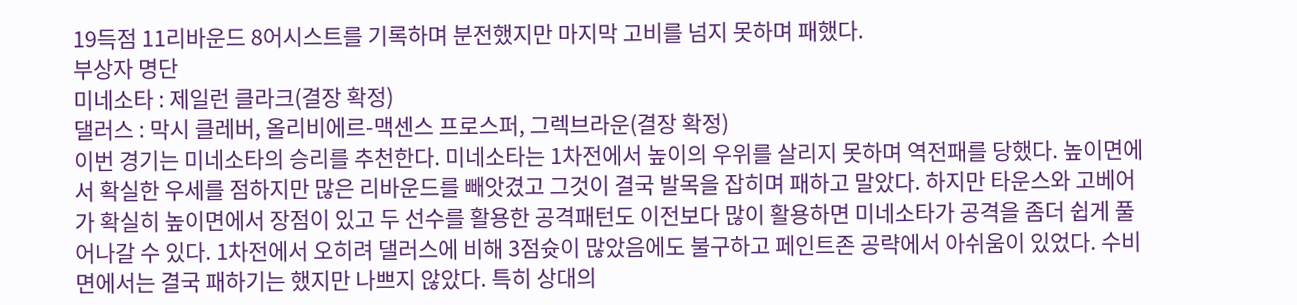19득점 11리바운드 8어시스트를 기록하며 분전했지만 마지막 고비를 넘지 못하며 패했다.
부상자 명단
미네소타 : 제일런 클라크(결장 확정)
댈러스 : 막시 클레버, 올리비에르-맥센스 프로스퍼, 그렉브라운(결장 확정)
이번 경기는 미네소타의 승리를 추천한다. 미네소타는 1차전에서 높이의 우위를 살리지 못하며 역전패를 당했다. 높이면에서 확실한 우세를 점하지만 많은 리바운드를 빼앗겼고 그것이 결국 발목을 잡히며 패하고 말았다. 하지만 타운스와 고베어가 확실히 높이면에서 장점이 있고 두 선수를 활용한 공격패턴도 이전보다 많이 활용하면 미네소타가 공격을 좀더 쉽게 풀어나갈 수 있다. 1차전에서 오히려 댈러스에 비해 3점슛이 많았음에도 불구하고 페인트존 공략에서 아쉬움이 있었다. 수비면에서는 결국 패하기는 했지만 나쁘지 않았다. 특히 상대의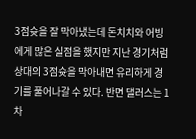3점슛을 잘 막아냈는데 돈치치와 어빙에게 많은 실점을 했지만 지난 경기처럼 상대의 3점슛을 막아내면 유리하게 경기를 풀어나갈 수 있다. 반면 댈러스는 1차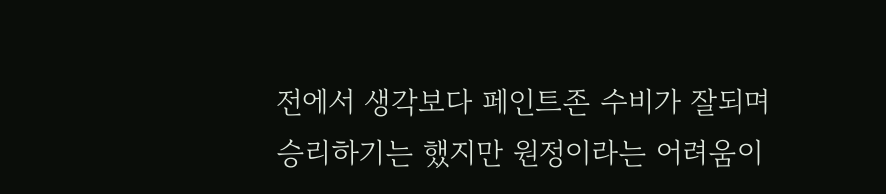전에서 생각보다 페인트존 수비가 잘되며 승리하기는 했지만 원정이라는 어려움이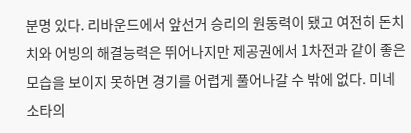분명 있다. 리바운드에서 앞선거 승리의 원동력이 됐고 여전히 돈치치와 어빙의 해결능력은 뛰어나지만 제공권에서 1차전과 같이 좋은 모습을 보이지 못하면 경기를 어렵게 풀어나갈 수 밖에 없다. 미네소타의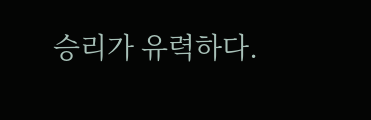승리가 유력하다.